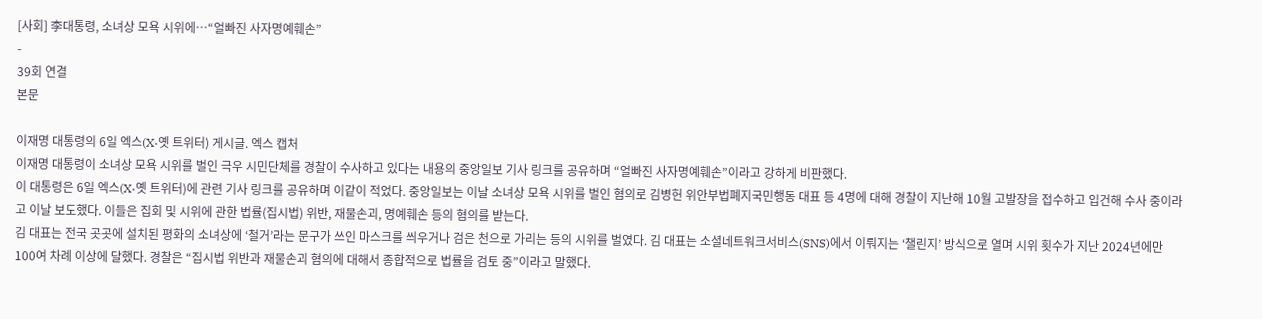[사회] 李대통령, 소녀상 모욕 시위에…“얼빠진 사자명예훼손”
-
39회 연결
본문

이재명 대통령의 6일 엑스(X·옛 트위터) 게시글. 엑스 캡처
이재명 대통령이 소녀상 모욕 시위를 벌인 극우 시민단체를 경찰이 수사하고 있다는 내용의 중앙일보 기사 링크를 공유하며 “얼빠진 사자명예훼손”이라고 강하게 비판했다.
이 대통령은 6일 엑스(X·옛 트위터)에 관련 기사 링크를 공유하며 이같이 적었다. 중앙일보는 이날 소녀상 모욕 시위를 벌인 혐의로 김병헌 위안부법폐지국민행동 대표 등 4명에 대해 경찰이 지난해 10월 고발장을 접수하고 입건해 수사 중이라고 이날 보도했다. 이들은 집회 및 시위에 관한 법률(집시법) 위반, 재물손괴, 명예훼손 등의 혐의를 받는다.
김 대표는 전국 곳곳에 설치된 평화의 소녀상에 ‘철거’라는 문구가 쓰인 마스크를 씌우거나 검은 천으로 가리는 등의 시위를 벌였다. 김 대표는 소셜네트워크서비스(SNS)에서 이뤄지는 ‘챌린지’ 방식으로 열며 시위 횟수가 지난 2024년에만 100여 차례 이상에 달했다. 경찰은 “집시법 위반과 재물손괴 혐의에 대해서 종합적으로 법률을 검토 중”이라고 말했다.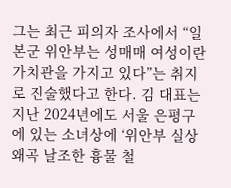그는 최근 피의자 조사에서 “일본군 위안부는 성매매 여성이란 가치관을 가지고 있다”는 취지로 진술했다고 한다. 김 대표는 지난 2024년에도 서울 은평구에 있는 소녀상에 ‘위안부 실상 왜곡 날조한 흉물 철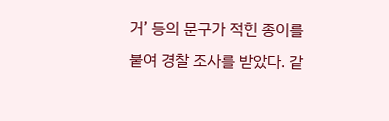거’ 등의 문구가 적힌 종이를 붙여 경찰 조사를 받았다. 같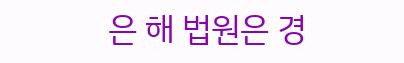은 해 법원은 경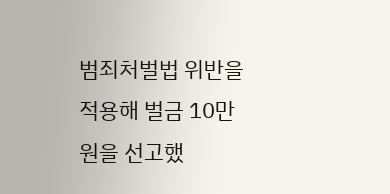범죄처벌법 위반을 적용해 벌금 10만원을 선고했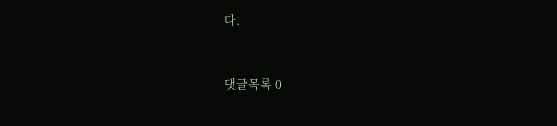다.



댓글목록 0